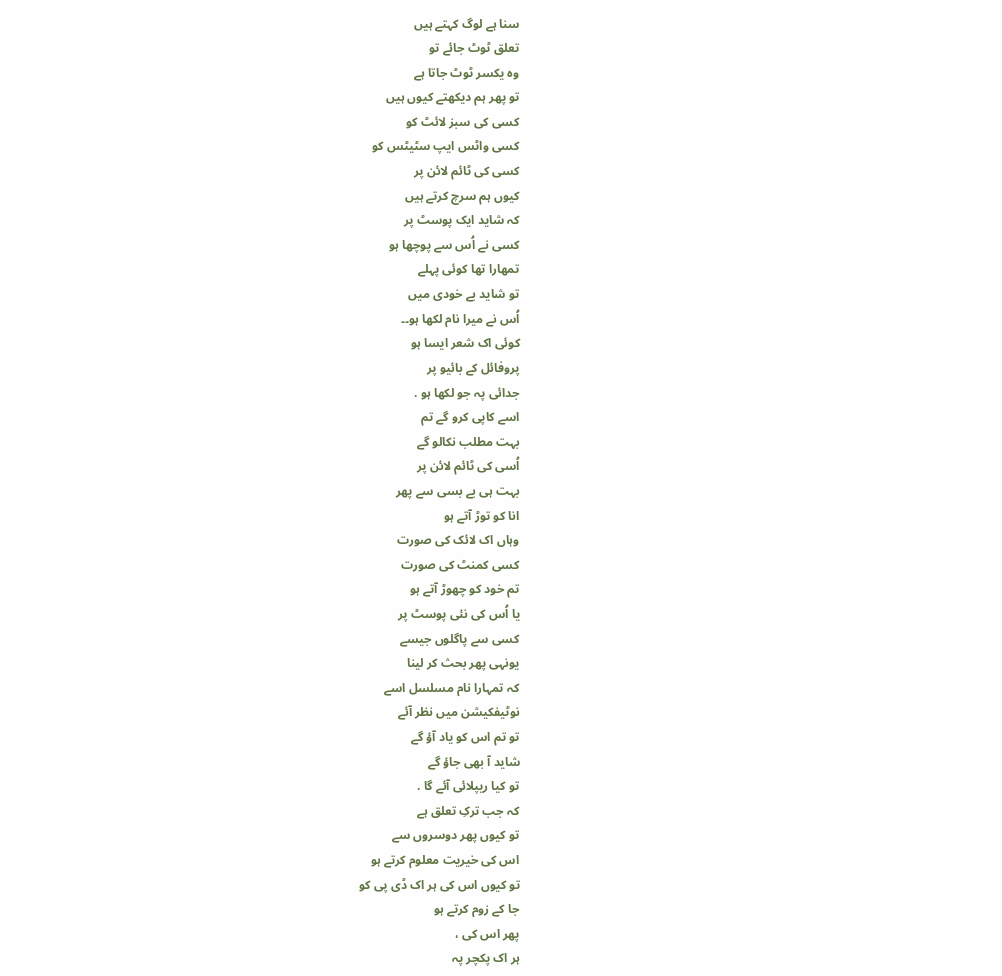سنا ہے لوگ کہتے ہیں
تعلق ٹوٹ جائے تو
وہ یکسر ٹوٹ جاتا ہے
تو پھر ہم دیکھتے کیوں ہیں
کسی کی سبز لائٹ کو
کسی واٹس ایپ سٹیٹس کو
کسی کی ٹائم لائن پر
کیوں ہم سرچ کرتے ہیں
کہ شاید ایک پوسٹ پر
کسی نے اُس سے پوچھا ہو
تمھارا تھا کوئی پہلے
تو شاید بے خودی میں
اُس نے میرا نام لکھا ہو۔۔
کوئی اک شعر ایسا ہو
پروفائل کے بائیو پر
جدائی پہ جو لکھا ہو .
اسے کاپی کرو گے تم
بہت مطلب نکالو گے
اُسی کی ٹائم لائن پر
بہت ہی بے بسی سے پھر
انا کو توڑ آتے ہو
وہاں اک لائک کی صورت
کسی کمنٹ کی صورت
تم خود کو چھوڑ آتے ہو
یا اُس کی نئی پوسٹ پر
کسی سے پاگلوں جیسے
یونہی پھر بحث کر لینا
کہ تمہارا نام مسلسل اسے
نوٹیفکیشن میں نظر آئے
تو تم اس کو یاد آؤ گے
شاید آ بھی جاؤ گے
تو کیا ریپلائی آئے گا .
کہ جب ترکِ تعلق ہے
تو کیوں پھر دوسروں سے
اس کی خیریت معلوم کرتے ہو
تو کیوں اس کی ہر اک ڈی پی کو
جا کے زوم کرتے ہو
پھر اس کی ،
ہر اک پکچر پہ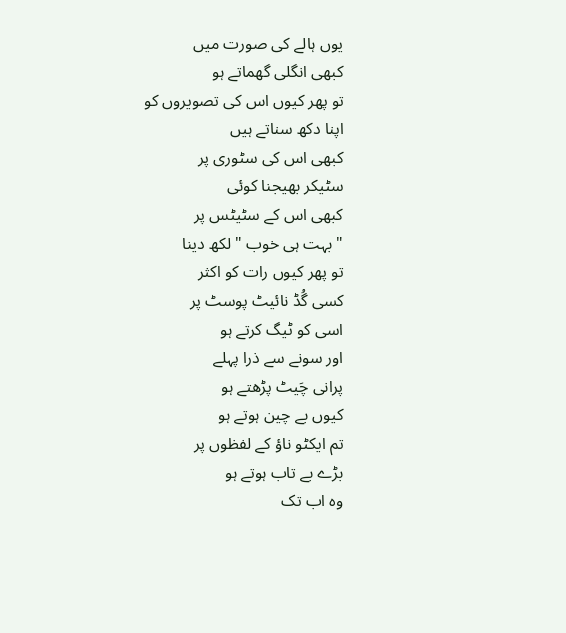یوں ہالے کی صورت میں
کبھی انگلی گھماتے ہو
تو پھر کیوں اس کی تصویروں کو
اپنا دکھ سناتے ہیں
کبھی اس کی سٹوری پر
سٹیکر بھیجنا کوئی
کبھی اس کے سٹیٹس پر
" بہت ہی خوب " لکھ دینا
تو پھر کیوں رات کو اکثر
کسی گُڈ نائیٹ پوسٹ پر
اسی کو ٹیگ کرتے ہو
اور سونے سے ذرا پہلے
پرانی چَیٹ پڑھتے ہو
کیوں بے چین ہوتے ہو
تم ایکٹو ناؤ کے لفظوں پر
بڑے بے تاب ہوتے ہو
وہ اب تک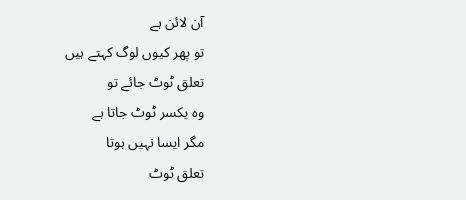آن لائن ہے
تو پھر کیوں لوگ کہتے ہیں
تعلق ٹوٹ جائے تو
وہ یکسر ٹوٹ جاتا ہے
مگر ایسا نہیں ہوتا
تعلق ٹوٹ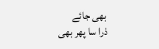بھی جائے
ذرا سا پھر بھی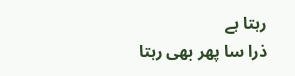رہتا ہے
ذرا سا پھر بھی رہتا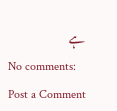ہے
No comments:
Post a Comment